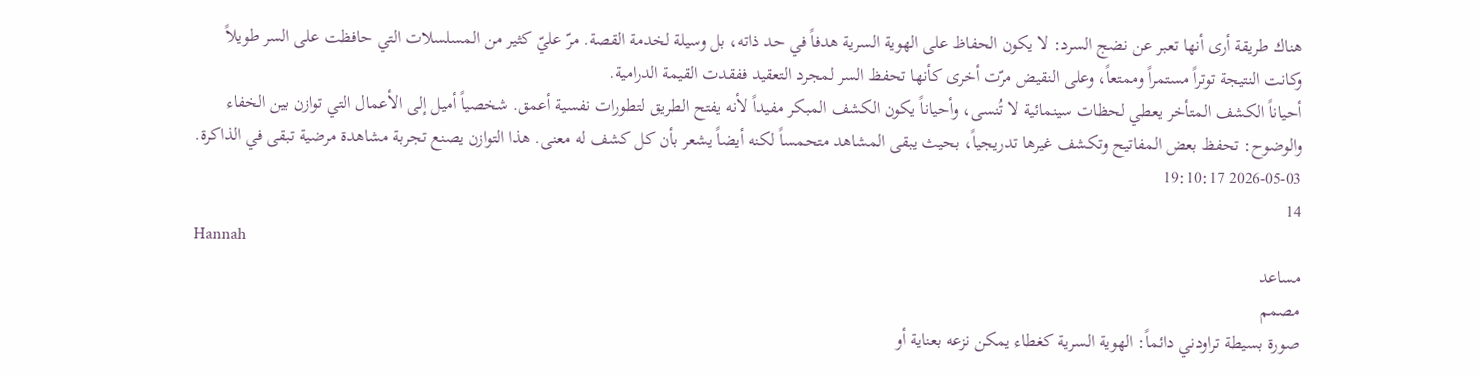هناك طريقة أرى أنها تعبر عن نضج السرد: لا يكون الحفاظ على الهوية السرية هدفاً في حد ذاته، بل وسيلة لخدمة القصة. مرّ عليّ كثير من المسلسلات التي حافظت على السر طويلاً وكانت النتيجة توتراً مستمراً وممتعاً، وعلى النقيض مرّت أخرى كأنها تحفظ السر لمجرد التعقيد ففقدت القيمة الدرامية.
أحياناً الكشف المتأخر يعطي لحظات سينمائية لا تُنسى، وأحياناً يكون الكشف المبكر مفيداً لأنه يفتح الطريق لتطورات نفسية أعمق. شخصياً أميل إلى الأعمال التي توازن بين الخفاء والوضوح: تحفظ بعض المفاتيح وتكشف غيرها تدريجياً، بحيث يبقى المشاهد متحمساً لكنه أيضاً يشعر بأن كل كشف له معنى. هذا التوازن يصنع تجربة مشاهدة مرضية تبقى في الذاكرة.
2026-05-03 19:10:17
14
Hannah
مساعد
مصمم
صورة بسيطة تراودني دائماً: الهوية السرية كغطاء يمكن نزعه بعناية أو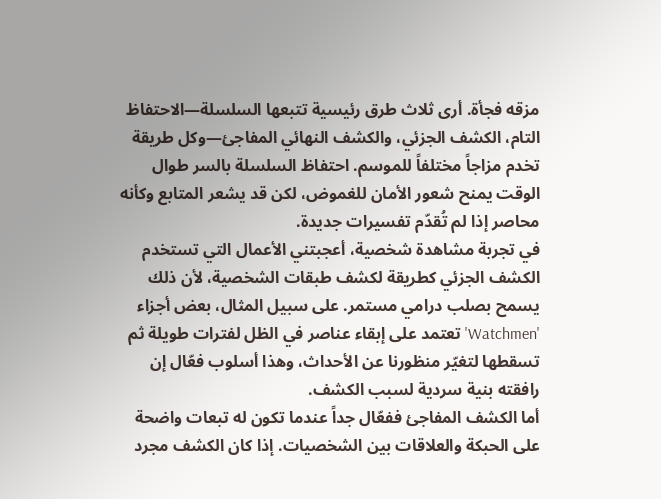مزقه فجأة. أرى ثلاث طرق رئيسية تتبعها السلسلة—الاحتفاظ التام، الكشف الجزئي، والكشف النهائي المفاجئ—وكل طريقة تخدم مزاجاً مختلفاً للموسم. احتفاظ السلسلة بالسر طوال الوقت يمنح شعور الأمان للغموض، لكن قد يشعر المتابع وكأنه محاصر إذا لم تُقدّم تفسيرات جديدة.
في تجربة مشاهدة شخصية، أعجبتني الأعمال التي تستخدم الكشف الجزئي كطريقة لكشف طبقات الشخصية، لأن ذلك يسمح بصلب درامي مستمر. على سبيل المثال، بعض أجزاء 'Watchmen' تعتمد على إبقاء عناصر في الظل لفترات طويلة ثم تسقطها لتغيّر منظورنا عن الأحداث، وهذا أسلوب فعّال إن رافقته بنية سردية لسبب الكشف.
أما الكشف المفاجئ ففعّال جداً عندما تكون له تبعات واضحة على الحبكة والعلاقات بين الشخصيات. إذا كان الكشف مجرد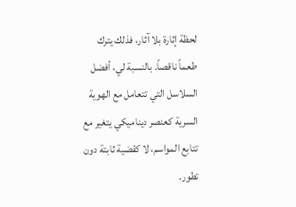لحظة إثارة بلا آثار، فذلك يترك طعماً ناقصاً. بالنسبة لي، أفضل السلاسل التي تتعامل مع الهوية السرية كعنصر ديناميكي يتغير مع تتابع المواسم، لا كقضية ثابتة دون تطور.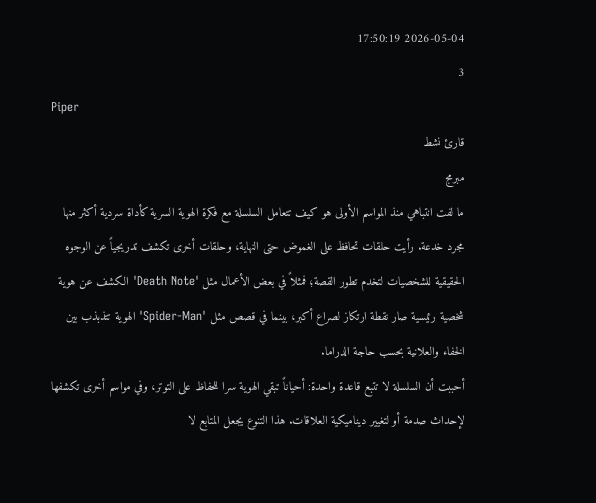2026-05-04 17:50:19
3
Piper
قارئ نشط
مبرمج
ما لفت انتباهي منذ المواسم الأولى هو كيف تتعامل السلسلة مع فكرة الهوية السرية كأداة سردية أكثر منها مجرد خدعة. رأيت حلقات تحافظ على الغموض حتى النهاية، وحلقات أخرى تكشف تدريجياً عن الوجوه الحقيقية للشخصيات لتخدم تطور القصة؛ فمثلاً في بعض الأعمال مثل 'Death Note' الكشف عن هوية شخصية رئيسية صار نقطة ارتكاز لصراع أكبر، بينما في قصص مثل 'Spider-Man' الهوية تتذبذب بين الخفاء والعلانية بحسب حاجة الدراما.
أحببت أن السلسلة لا تتبع قاعدة واحدة: أحياناً تبقي الهوية سرا للحفاظ على التوتر، وفي مواسم أخرى تكشفها لإحداث صدمة أو لتغيير ديناميكية العلاقات. هذا التنوع يجعل المتابع لا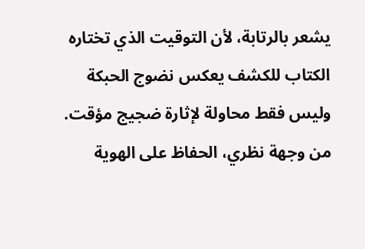يشعر بالرتابة، لأن التوقيت الذي تختاره الكتاب للكشف يعكس نضوج الحبكة وليس فقط محاولة لإثارة ضجيج مؤقت.
من وجهة نظري، الحفاظ على الهوية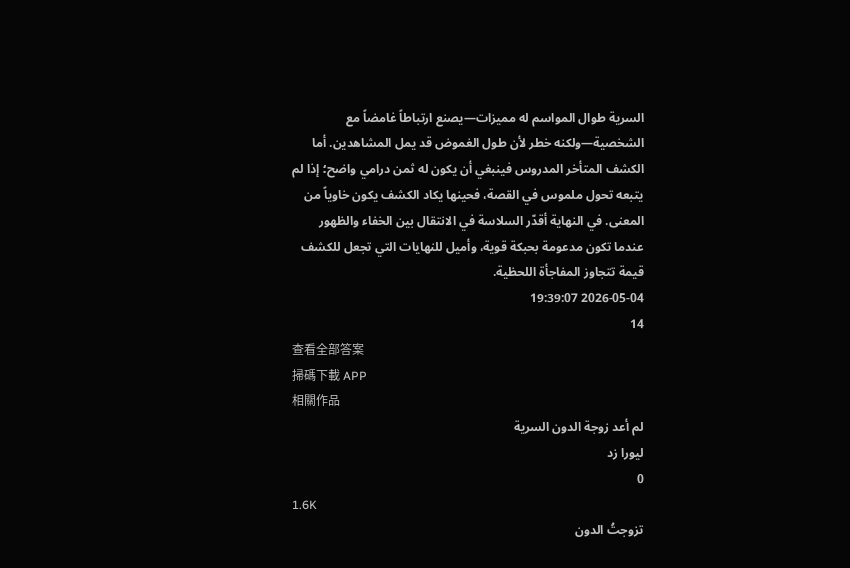السرية طوال المواسم له مميزات—يصنع ارتباطاً غامضاً مع الشخصية—ولكنه خطر لأن طول الغموض قد يمل المشاهدين. أما الكشف المتأخر المدروس فينبغي أن يكون له ثمن درامي واضح؛ إذا لم يتبعه تحول ملموس في القصة، فحينها يكاد الكشف يكون خاوياً من المعنى. في النهاية أقدّر السلاسة في الانتقال بين الخفاء والظهور عندما تكون مدعومة بحبكة قوية، وأميل للنهايات التي تجعل للكشف قيمة تتجاوز المفاجأة اللحظية.
2026-05-04 19:39:07
14
查看全部答案
掃碼下載 APP
相關作品
لم أعد زوجة الدون السرية
ليورا زد
0
1.6K
تزوجتُ الدون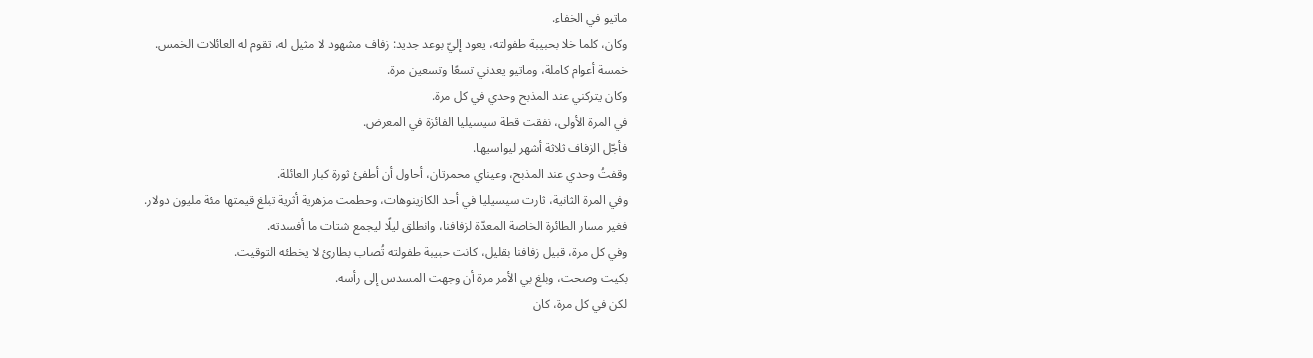ماتيو في الخفاء.
وكان، كلما خلا بحبيبة طفولته، يعود إليّ بوعد جديد: زفاف مشهود لا مثيل له، تقوم له العائلات الخمس.
خمسة أعوام كاملة، وماتيو يعدني تسعًا وتسعين مرة.
وكان يتركني عند المذبح وحدي في كل مرة.
في المرة الأولى، نفقت قطة سيسيليا الفائزة في المعرض.
فأجّل الزفاف ثلاثة أشهر ليواسيها.
وقفتُ وحدي عند المذبح، وعيناي محمرتان، أحاول أن أطفئ ثورة كبار العائلة.
وفي المرة الثانية، ثارت سيسيليا في أحد الكازينوهات، وحطمت مزهرية أثرية تبلغ قيمتها مئة مليون دولار.
فغير مسار الطائرة الخاصة المعدّة لزفافنا، وانطلق ليلًا ليجمع شتات ما أفسدته.
وفي كل مرة، قبيل زفافنا بقليل، كانت حبيبة طفولته تُصاب بطارئ لا يخطئه التوقيت.
بكيت وصحت، وبلغ بي الأمر مرة أن وجهت المسدس إلى رأسه.
لكن في كل مرة، كان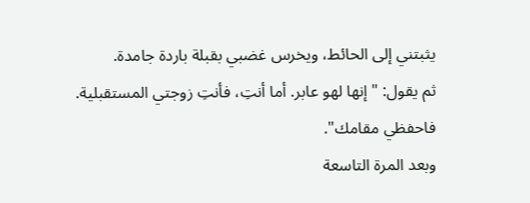يثبتني إلى الحائط، ويخرس غضبي بقبلة باردة جامدة.
ثم يقول: "إنها لهو عابر. أما أنتِ، فأنتِ زوجتي المستقبلية. فاحفظي مقامك".
وبعد المرة التاسعة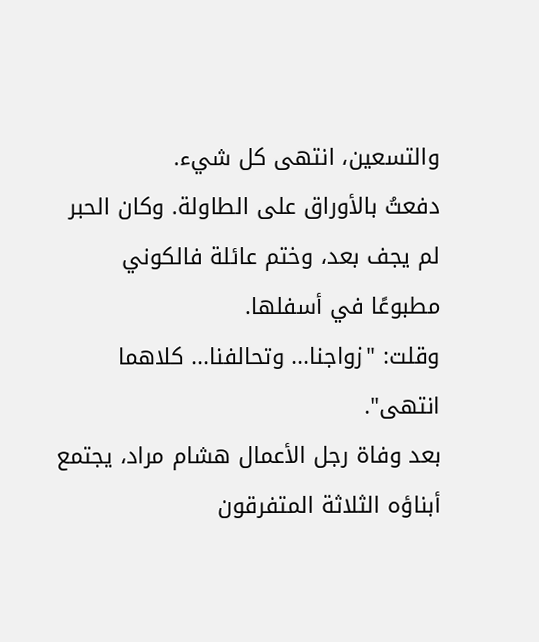والتسعين، انتهى كل شيء.
دفعتُ بالأوراق على الطاولة. وكان الحبر لم يجف بعد، وختم عائلة فالكوني مطبوعًا في أسفلها.
وقلت: "زواجنا... وتحالفنا... كلاهما انتهى".
بعد وفاة رجل الأعمال هشام مراد، يجتمع أبناؤه الثلاثة المتفرقون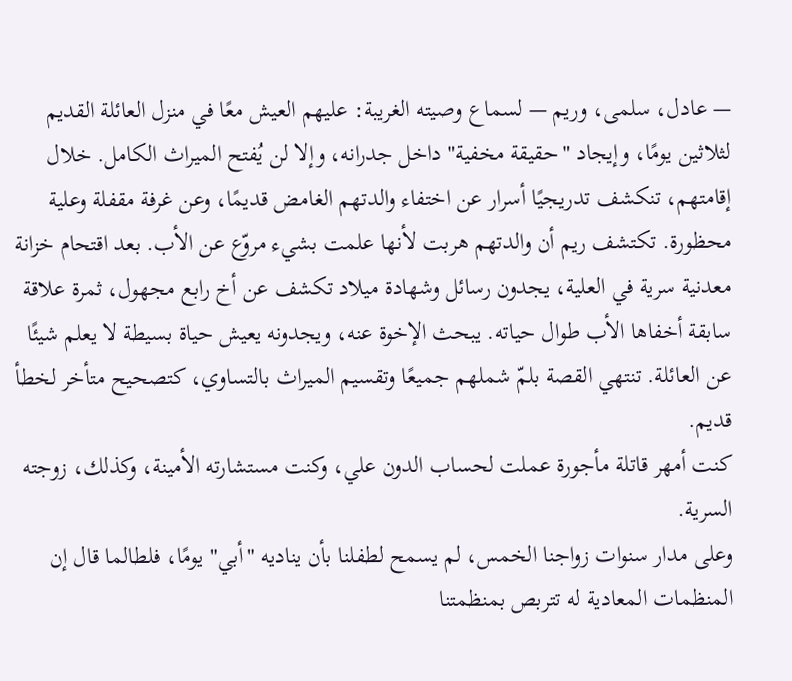— عادل، سلمى، وريم — لسماع وصيته الغريبة: عليهم العيش معًا في منزل العائلة القديم لثلاثين يومًا، وإيجاد "حقيقة مخفية" داخل جدرانه، وإلا لن يُفتح الميراث الكامل. خلال إقامتهم، تنكشف تدريجيًا أسرار عن اختفاء والدتهم الغامض قديمًا، وعن غرفة مقفلة وعلية محظورة. تكتشف ريم أن والدتهم هربت لأنها علمت بشيء مروّع عن الأب. بعد اقتحام خزانة معدنية سرية في العلية، يجدون رسائل وشهادة ميلاد تكشف عن أخ رابع مجهول، ثمرة علاقة سابقة أخفاها الأب طوال حياته. يبحث الإخوة عنه، ويجدونه يعيش حياة بسيطة لا يعلم شيئًا عن العائلة. تنتهي القصة بلمّ شملهم جميعًا وتقسيم الميراث بالتساوي، كتصحيح متأخر لخطأ قديم.
كنت أمهر قاتلة مأجورة عملت لحساب الدون علي، وكنت مستشارته الأمينة، وكذلك، زوجته السرية.
وعلى مدار سنوات زواجنا الخمس، لم يسمح لطفلنا بأن يناديه "أبي" يومًا، فلطالما قال إن المنظمات المعادية له تتربص بمنظمتنا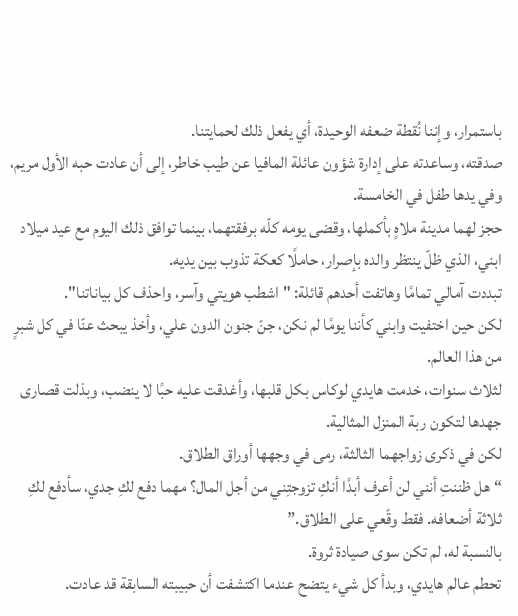باستمرار، وإننا نُقطة ضعفه الوحيدة، أي يفعل ذلك لحمايتنا.
صدقته، وساعدته على إدارة شؤون عائلة المافيا عن طيب خاطر، إلى أن عادت حبه الأول مريم، وفي يدها طفل في الخامسة.
حجز لهما مدينة ملاهٍ بأكملها، وقضى يومه كلّه برفقتهما، بينما توافق ذلك اليوم مع عيد ميلاد ابني، الذي ظلّ ينتظر والده بإصرار، حاملًا كعكة تذوب بين يديه.
تبددت آمالي تمامًا وهاتفت أحدهم قائلة: "اشطب هويتي وآسر، واحذف كل بياناتنا".
لكن حين اختفيت وابني كأننا يومًا لم نكن، جنّ جنون الدون علي، وأخذ يبحث عنّا في كل شبرٍ من هذا العالم.
لثلاث سنوات، خدمت هايدي لوكاس بكل قلبها، وأغدقت عليه حبًا لا ينضب، وبذلت قصارى جهدها لتكون ربة المنزل المثالية.
لكن في ذكرى زواجهما الثالثة، رمى في وجهها أوراق الطلاق.
“هل ظننتِ أنني لن أعرف أبدًا أنكِ تزوجتِني من أجل المال؟ مهما دفع لكِ جدي، سأدفع لكِ ثلاثة أضعافه. فقط وقّعي على الطلاق.”
بالنسبة له، لم تكن سوى صيادة ثروة.
تحطم عالم هايدي، وبدأ كل شيء يتضح عندما اكتشفت أن حبيبته السابقة قد عادت.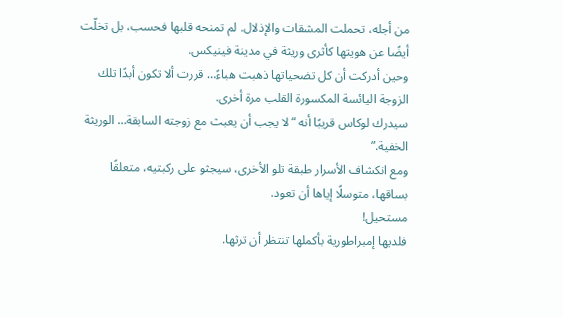من أجله، تحملت المشقات والإذلال. لم تمنحه قلبها فحسب، بل تخلّت أيضًا عن هويتها كأثرى وريثة في مدينة فينيكس.
وحين أدركت أن كل تضحياتها ذهبت هباءً… قررت ألا تكون أبدًا تلك الزوجة اليائسة المكسورة القلب مرة أخرى.
سيدرك لوكاس قريبًا أنه “لا يجب أن يعبث مع زوجته السابقة… الوريثة الخفية.”
ومع انكشاف الأسرار طبقة تلو الأخرى، سيجثو على ركبتيه، متعلقًا بساقها، متوسلًا إياها أن تعود.
مستحيل!
فلديها إمبراطورية بأكملها تنتظر أن ترثها.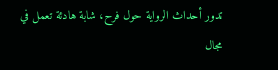تدور أحداث الرواية حول فرح، شابة هادئة تعمل في مجال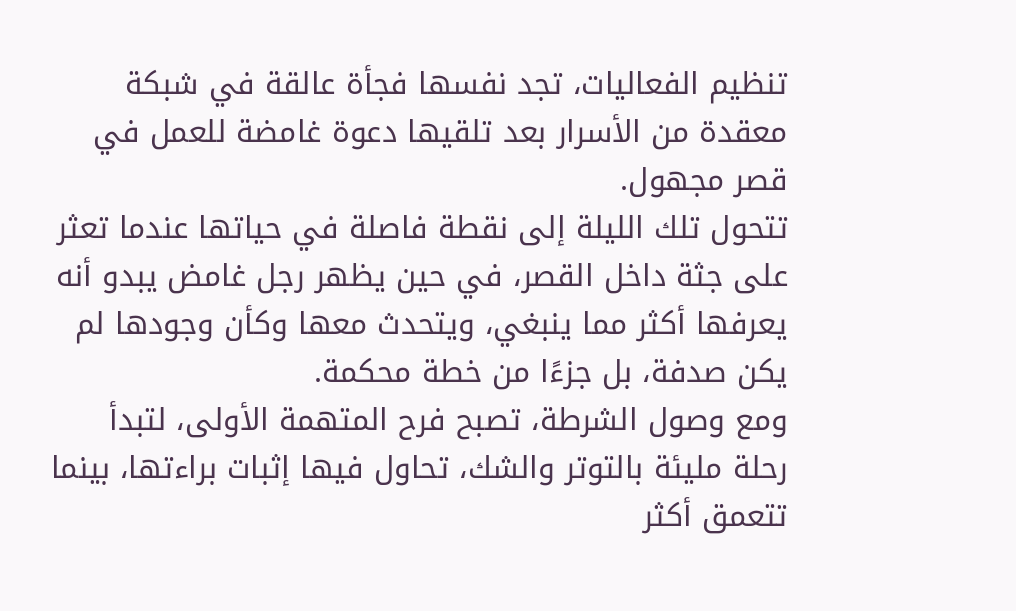تنظيم الفعاليات، تجد نفسها فجأة عالقة في شبكة معقدة من الأسرار بعد تلقيها دعوة غامضة للعمل في قصر مجهول.
تتحول تلك الليلة إلى نقطة فاصلة في حياتها عندما تعثر على جثة داخل القصر، في حين يظهر رجل غامض يبدو أنه يعرفها أكثر مما ينبغي، ويتحدث معها وكأن وجودها لم يكن صدفة، بل جزءًا من خطة محكمة.
ومع وصول الشرطة، تصبح فرح المتهمة الأولى، لتبدأ رحلة مليئة بالتوتر والشك، تحاول فيها إثبات براءتها، بينما تتعمق أكثر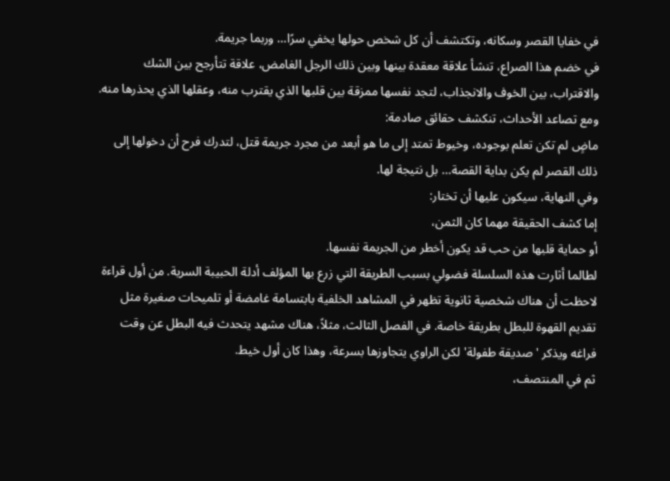في خفايا القصر وسكانه، وتكتشف أن كل شخص حولها يخفي سرًا… وربما جريمة.
في خضم هذا الصراع، تنشأ علاقة معقدة بينها وبين ذلك الرجل الغامض، علاقة تتأرجح بين الشك والاقتراب، بين الخوف والانجذاب، لتجد نفسها ممزقة بين قلبها الذي يقترب منه، وعقلها الذي يحذرها منه.
ومع تصاعد الأحداث، تنكشف حقائق صادمة:
ماضٍ لم تكن تعلم بوجوده، وخيوط تمتد إلى ما هو أبعد من مجرد جريمة قتل، لتدرك فرح أن دخولها إلى ذلك القصر لم يكن بداية القصة… بل نتيجة لها.
وفي النهاية، سيكون عليها أن تختار:
إما كشف الحقيقة مهما كان الثمن،
أو حماية قلبها من حب قد يكون أخطر من الجريمة نفسها.
لطالما أثارت هذه السلسلة فضولي بسبب الطريقة التي زرع بها المؤلف أدلة الحبيبة السرية. من أول قراءة لاحظت أن هناك شخصية ثانوية تظهر في المشاهد الخلفية بابتسامة غامضة أو تلميحات صغيرة مثل تقديم القهوة للبطل بطريقة خاصة. في الفصل الثالث، مثلاً، هناك مشهد يتحدث فيه البطل عن وقت فراغه ويذكر 'صديقة طفولة' لكن الراوي يتجاوزها بسرعة، وهذا كان أول خيط.
ثم في المنتصف،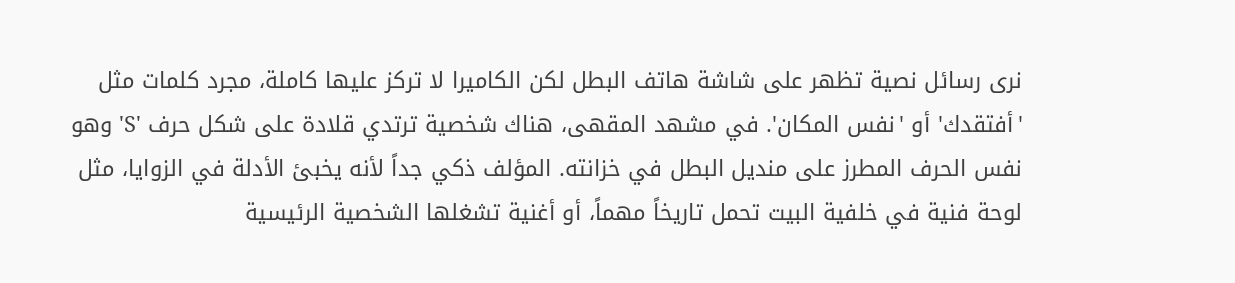نرى رسائل نصية تظهر على شاشة هاتف البطل لكن الكاميرا لا تركز عليها كاملة، مجرد كلمات مثل 'أفتقدك' أو 'نفس المكان'. في مشهد المقهى، هناك شخصية ترتدي قلادة على شكل حرف 'S' وهو نفس الحرف المطرز على منديل البطل في خزانته. المؤلف ذكي جداً لأنه يخبئ الأدلة في الزوايا، مثل لوحة فنية في خلفية البيت تحمل تاريخاً مهماً، أو أغنية تشغلها الشخصية الرئيسية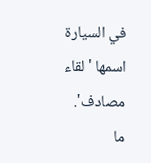في السيارة اسمها 'لقاء مصادف'.
ما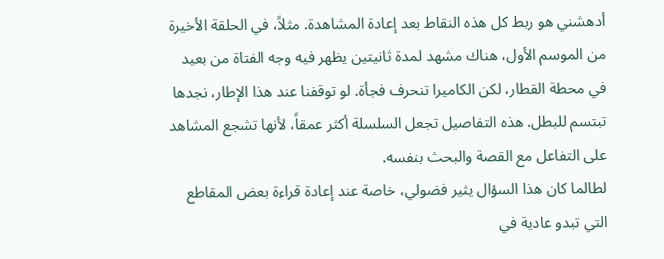أدهشني هو ربط كل هذه النقاط بعد إعادة المشاهدة. مثلاً، في الحلقة الأخيرة من الموسم الأول، هناك مشهد لمدة ثانيتين يظهر فيه وجه الفتاة من بعيد في محطة القطار، لكن الكاميرا تنحرف فجأة. لو توقفنا عند هذا الإطار، نجدها تبتسم للبطل. هذه التفاصيل تجعل السلسلة أكثر عمقاً، لأنها تشجع المشاهد على التفاعل مع القصة والبحث بنفسه.
لطالما كان هذا السؤال يثير فضولي، خاصة عند إعادة قراءة بعض المقاطع التي تبدو عادية في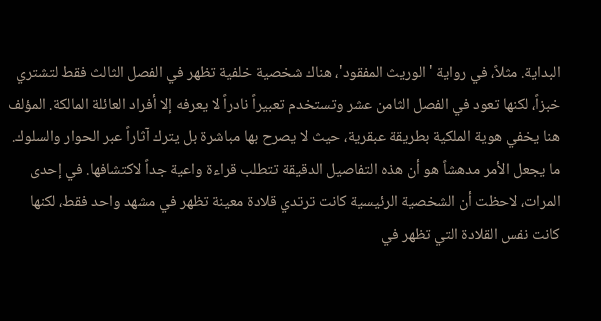البداية. مثلاً، في رواية 'الوريث المفقود'، هناك شخصية خلفية تظهر في الفصل الثالث فقط لتشتري خبزاً، لكنها تعود في الفصل الثامن عشر وتستخدم تعبيراً نادراً لا يعرفه إلا أفراد العائلة المالكة. المؤلف هنا يخفي هوية الملكية بطريقة عبقرية، حيث لا يصرح بها مباشرة بل يترك آثاراً عبر الحوار والسلوك.
ما يجعل الأمر مدهشاً هو أن هذه التفاصيل الدقيقة تتطلب قراءة واعية جداً لاكتشافها. في إحدى المرات، لاحظت أن الشخصية الرئيسية كانت ترتدي قلادة معينة تظهر في مشهد واحد فقط، لكنها كانت نفس القلادة التي تظهر في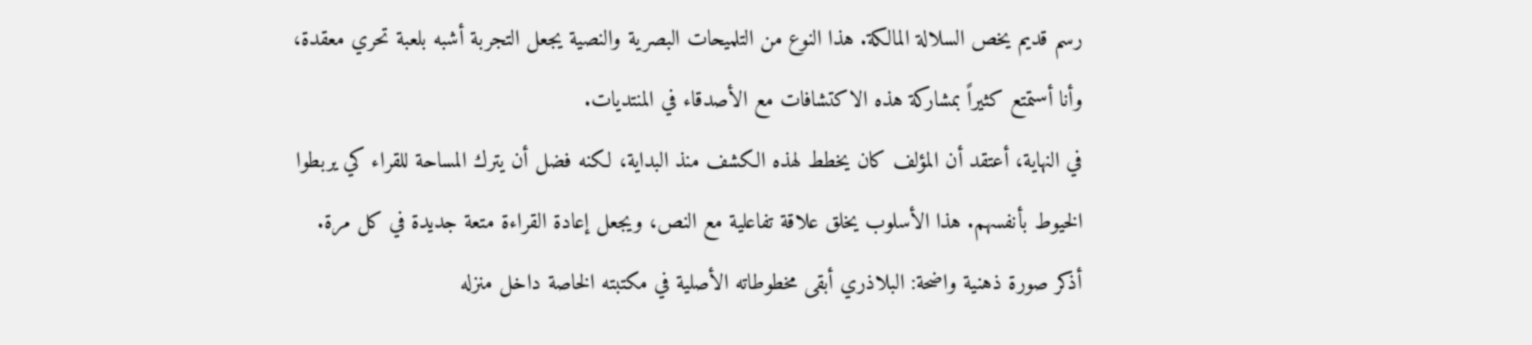رسم قديم يخص السلالة المالكة. هذا النوع من التلميحات البصرية والنصية يجعل التجربة أشبه بلعبة تحري معقدة، وأنا أستمتع كثيراً بمشاركة هذه الاكتشافات مع الأصدقاء في المنتديات.
في النهاية، أعتقد أن المؤلف كان يخطط لهذه الكشف منذ البداية، لكنه فضل أن يترك المساحة للقراء كي يربطوا الخيوط بأنفسهم. هذا الأسلوب يخلق علاقة تفاعلية مع النص، ويجعل إعادة القراءة متعة جديدة في كل مرة.
أذكر صورة ذهنية واضحة: البلاذري أبقى مخطوطاته الأصلية في مكتبته الخاصة داخل منزله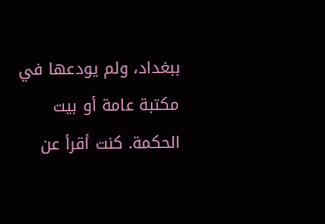ببغداد، ولم يودعها في مكتبة عامة أو بيت الحكمة. كنت أقرأ عن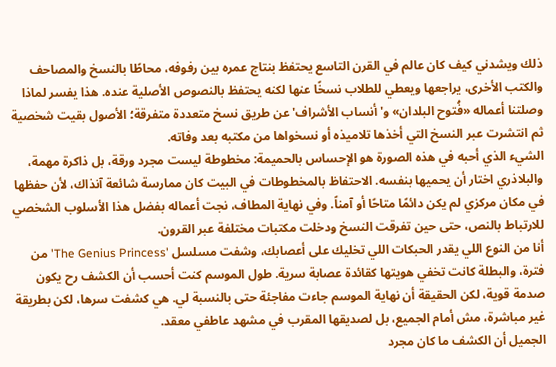ذلك ويشدني كيف كان عالم في القرن التاسع يحتفظ بنتاج عمره بين رفوفه، محاطًا بالنسخ والمصاحف والكتب الأخرى، يراجعها ويعطي للطلاب نسخًا عنها لكنه يحتفظ بالنصوص الأصلية عنده. هذا يفسر لماذا وصلتنا أعماله «فُتوح البلدان» و'أنساب الأشراف' عن طريق نسخ متعددة متفرقة؛ الأصول بقيت شخصية ثم انتشرت عبر النسخ التي أخذها تلاميذه أو نسخواها من مكتبه بعد وفاته.
الشيء الذي أحبه في هذه الصورة هو الإحساس بالحميمة: مخطوطة ليست مجرد ورقة، بل ذاكرة مهمة، والبلاذري اختار أن يحميها بنفسه. الاحتفاظ بالمخطوطات في البيت كان ممارسة شائعة آنذاك، لأن حفظها في مكان مركزي لم يكن دائمًا متاحًا أو آمناً. وفي نهاية المطاف، نجت أعماله بفضل هذا الأسلوب الشخصي للارتباط بالنص، حتى حين تفرقت النسخ ودخلت مكتبات مختلفة عبر القرون.
أنا من النوع اللي يقدر الحبكات اللي تخليك على أعصابك، وشفت مسلسل 'The Genius Princess' من فترة، والبطلة كانت تخفي هويتها كقائدة عصابة سرية. طول الموسم كنت أحسب أن الكشف رح يكون صدمة قوية، لكن الحقيقة أن نهاية الموسم جاءت مفاجئة حتى بالنسبة لي. هي كشفت سرها، لكن بطريقة غير مباشرة، مش أمام الجميع، بل لصديقها المقرب في مشهد عاطفي معقد.
الجميل أن الكشف ما كان مجرد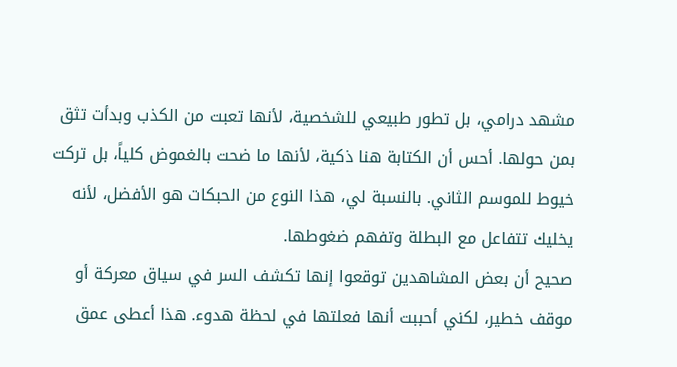مشهد درامي، بل تطور طبيعي للشخصية، لأنها تعبت من الكذب وبدأت تثق بمن حولها. أحس أن الكتابة هنا ذكية، لأنها ما ضحت بالغموض كلياً، بل تركت خيوط للموسم الثاني. بالنسبة لي، هذا النوع من الحبكات هو الأفضل، لأنه يخليك تتفاعل مع البطلة وتفهم ضغوطها.
صحيح أن بعض المشاهدين توقعوا إنها تكشف السر في سياق معركة أو موقف خطير، لكني أحببت أنها فعلتها في لحظة هدوء. هذا أعطى عمق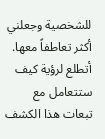للشخصية وجعلني أكثر تعاطفاً معها. أتطلع لرؤية كيف ستتعامل مع تبعات هذا الكشف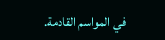في المواسم القادمة.